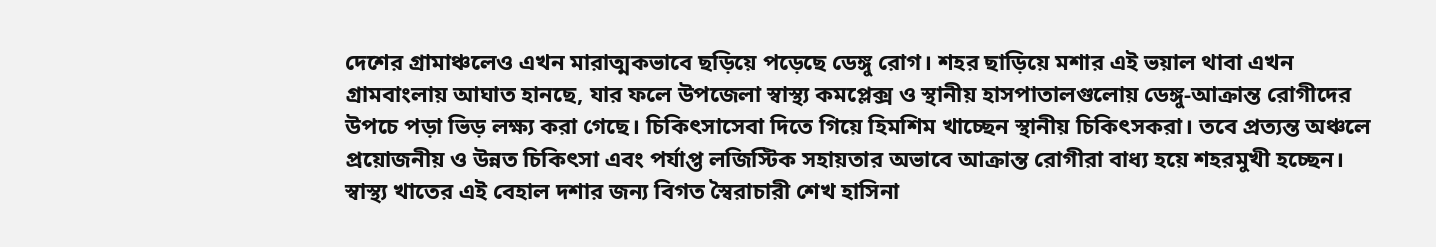দেশের গ্রামাঞ্চলেও এখন মারাত্মকভাবে ছড়িয়ে পড়েছে ডেঙ্গু রোগ। শহর ছাড়িয়ে মশার এই ভয়াল থাবা এখন গ্রামবাংলায় আঘাত হানছে, যার ফলে উপজেলা স্বাস্থ্য কমপ্লেক্স ও স্থানীয় হাসপাতালগুলোয় ডেঙ্গু-আক্রান্ত রোগীদের উপচে পড়া ভিড় লক্ষ্য করা গেছে। চিকিৎসাসেবা দিতে গিয়ে হিমশিম খাচ্ছেন স্থানীয় চিকিৎসকরা। তবে প্রত্যন্ত অঞ্চলে প্রয়োজনীয় ও উন্নত চিকিৎসা এবং পর্যাপ্ত লজিস্টিক সহায়তার অভাবে আক্রান্ত রোগীরা বাধ্য হয়ে শহরমুখী হচ্ছেন। স্বাস্থ্য খাতের এই বেহাল দশার জন্য বিগত স্বৈরাচারী শেখ হাসিনা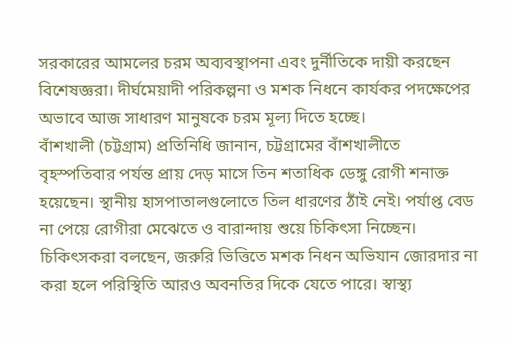সরকারের আমলের চরম অব্যবস্থাপনা এবং দুর্নীতিকে দায়ী করছেন বিশেষজ্ঞরা। দীর্ঘমেয়াদী পরিকল্পনা ও মশক নিধনে কার্যকর পদক্ষেপের অভাবে আজ সাধারণ মানুষকে চরম মূল্য দিতে হচ্ছে।
বাঁশখালী (চট্টগ্রাম) প্রতিনিধি জানান, চট্টগ্রামের বাঁশখালীতে বৃহস্পতিবার পর্যন্ত প্রায় দেড় মাসে তিন শতাধিক ডেঙ্গু রোগী শনাক্ত হয়েছেন। স্থানীয় হাসপাতালগুলোতে তিল ধারণের ঠাঁই নেই। পর্যাপ্ত বেড না পেয়ে রোগীরা মেঝেতে ও বারান্দায় শুয়ে চিকিৎসা নিচ্ছেন। চিকিৎসকরা বলছেন, জরুরি ভিত্তিতে মশক নিধন অভিযান জোরদার না করা হলে পরিস্থিতি আরও অবনতির দিকে যেতে পারে। স্বাস্থ্য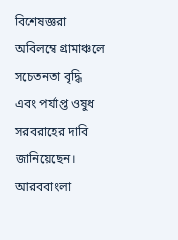বিশেষজ্ঞরা অবিলম্বে গ্রামাঞ্চলে সচেতনতা বৃদ্ধি এবং পর্যাপ্ত ওষুধ সরবরাহের দাবি জানিয়েছেন।
আরববাংলা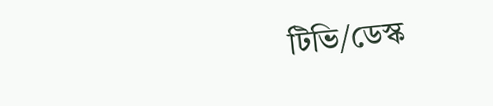টিভি/ডেস্ক